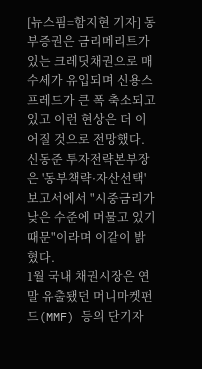[뉴스핌=함지현 기자] 동부증권은 금리메리트가 있는 크레딧채권으로 매수세가 유입되며 신용스프레드가 큰 폭 축소되고 있고 이런 현상은 더 이어질 것으로 전망했다.
신동준 투자전략본부장은 '동부책략·자산선택' 보고서에서 "시중금리가 낮은 수준에 머물고 있기 때문"이라며 이같이 밝혔다.
1월 국내 채권시장은 연말 유출됐던 머니마켓펀드(MMF) 등의 단기자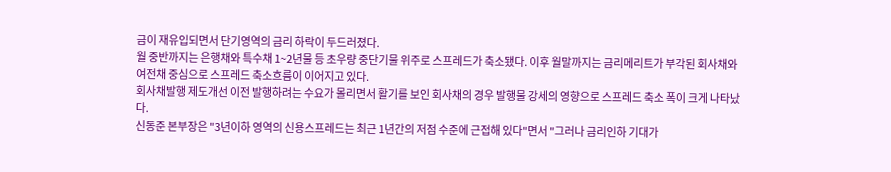금이 재유입되면서 단기영역의 금리 하락이 두드러졌다.
월 중반까지는 은행채와 특수채 1~2년물 등 초우량 중단기물 위주로 스프레드가 축소됐다. 이후 월말까지는 금리메리트가 부각된 회사채와 여전채 중심으로 스프레드 축소흐름이 이어지고 있다.
회사채발행 제도개선 이전 발행하려는 수요가 몰리면서 활기를 보인 회사채의 경우 발행물 강세의 영향으로 스프레드 축소 폭이 크게 나타났다.
신동준 본부장은 "3년이하 영역의 신용스프레드는 최근 1년간의 저점 수준에 근접해 있다"면서 "그러나 금리인하 기대가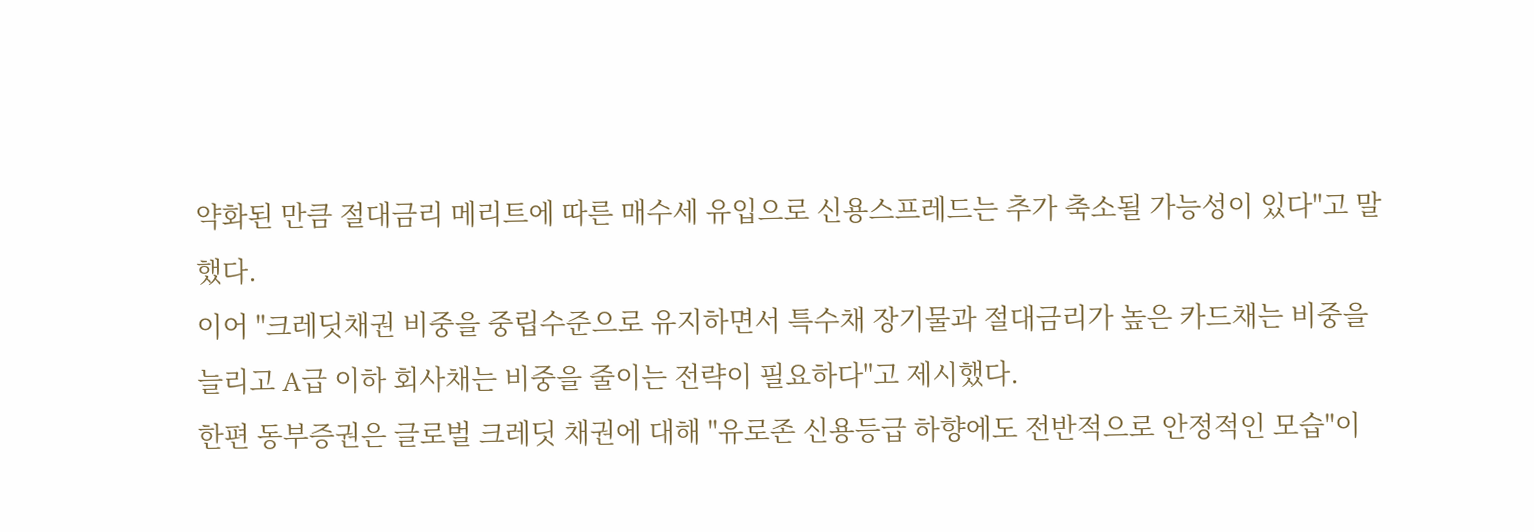약화된 만큼 절대금리 메리트에 따른 매수세 유입으로 신용스프레드는 추가 축소될 가능성이 있다"고 말했다.
이어 "크레딧채권 비중을 중립수준으로 유지하면서 특수채 장기물과 절대금리가 높은 카드채는 비중을 늘리고 A급 이하 회사채는 비중을 줄이는 전략이 필요하다"고 제시했다.
한편 동부증권은 글로벌 크레딧 채권에 대해 "유로존 신용등급 하향에도 전반적으로 안정적인 모습"이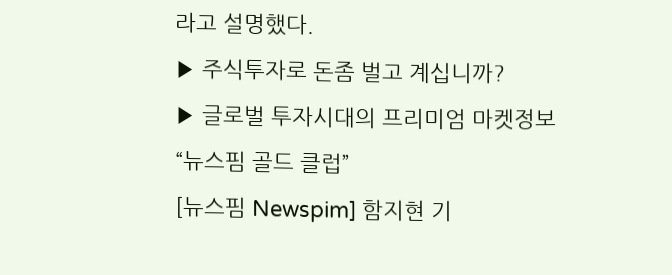라고 설명했다.
▶ 주식투자로 돈좀 벌고 계십니까?
▶ 글로벌 투자시대의 프리미엄 마켓정보 “뉴스핌 골드 클럽”
[뉴스핌 Newspim] 함지현 기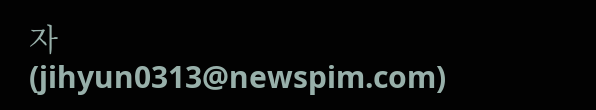자 (jihyun0313@newspim.com)